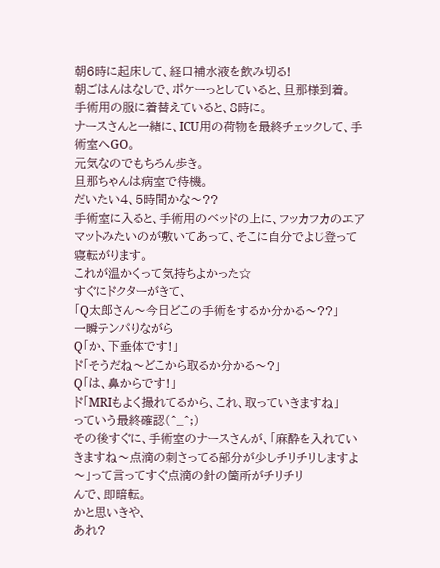朝6時に起床して、経口補水液を飲み切る!
朝ごはんはなしで、ポケーっとしていると、旦那様到着。
手術用の服に着替えていると、8時に。
ナースさんと一緒に、ICU用の荷物を最終チェックして、手術室へGO。
元気なのでもちろん歩き。
旦那ちゃんは病室で待機。
だいたい4、5時間かな〜??
手術室に入ると、手術用のベッドの上に、フッカフカのエアマットみたいのが敷いてあって、そこに自分でよじ登って寝転がります。
これが温かくって気持ちよかった☆
すぐにドクターがきて、
「Q太郎さん〜今日どこの手術をするか分かる〜??」
一瞬テンパりながら
Q「か、下垂体です!」
ド「そうだね〜どこから取るか分かる〜?」
Q「は、鼻からです!」
ド「MRIもよく撮れてるから、これ、取っていきますね」
っていう最終確認(^_^;)
その後すぐに、手術室のナースさんが、「麻酔を入れていきますね〜点滴の刺さってる部分が少しチリチリしますよ〜」って言ってすぐ点滴の針の箇所がチリチリ
んで、即暗転。
かと思いきや、
あれ?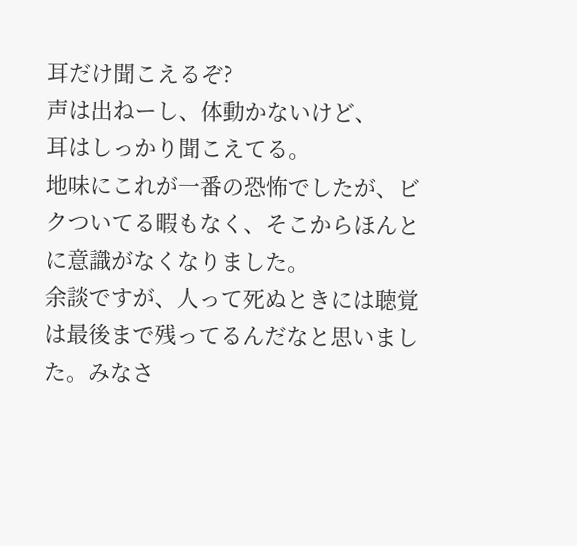耳だけ聞こえるぞ?
声は出ねーし、体動かないけど、
耳はしっかり聞こえてる。
地味にこれが一番の恐怖でしたが、ビクついてる暇もなく、そこからほんとに意識がなくなりました。
余談ですが、人って死ぬときには聴覚は最後まで残ってるんだなと思いました。みなさ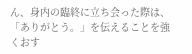ん、身内の臨終に立ち会った際は、「ありがとう。」を伝えることを強くおす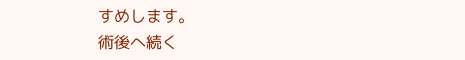すめします。
術後へ続く